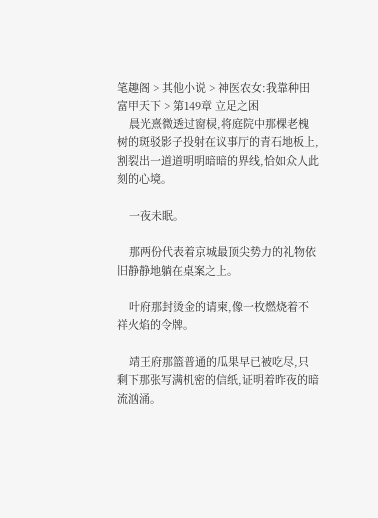笔趣阁 > 其他小说 > 神医农女:我靠种田富甲天下 > 第149章 立足之困
    晨光熹微透过窗棂,将庭院中那棵老槐树的斑驳影子投射在议事厅的青石地板上,割裂出一道道明明暗暗的界线,恰如众人此刻的心境。

    一夜未眠。

    那两份代表着京城最顶尖势力的礼物依旧静静地躺在桌案之上。

    叶府那封烫金的请柬,像一枚燃烧着不祥火焰的令牌。

    靖王府那篮普通的瓜果早已被吃尽,只剩下那张写满机密的信纸,证明着昨夜的暗流汹涌。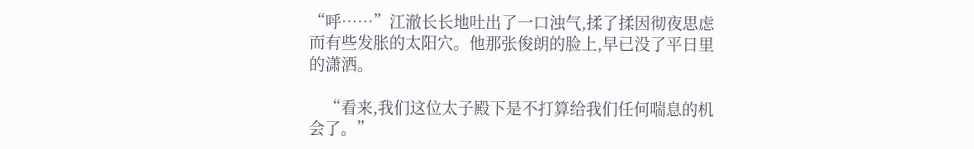“呼……”江澈长长地吐出了一口浊气,揉了揉因彻夜思虑而有些发胀的太阳穴。他那张俊朗的脸上,早已没了平日里的潇洒。

    “看来,我们这位太子殿下是不打算给我们任何喘息的机会了。”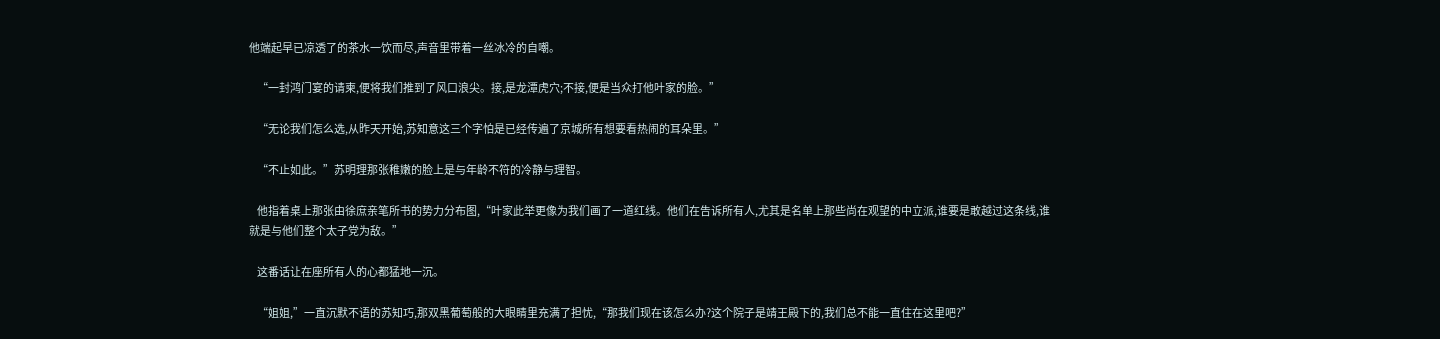他端起早已凉透了的茶水一饮而尽,声音里带着一丝冰冷的自嘲。

    “一封鸿门宴的请柬,便将我们推到了风口浪尖。接,是龙潭虎穴;不接,便是当众打他叶家的脸。”

    “无论我们怎么选,从昨天开始,苏知意这三个字怕是已经传遍了京城所有想要看热闹的耳朵里。”

    “不止如此。”苏明理那张稚嫩的脸上是与年龄不符的冷静与理智。

    他指着桌上那张由徐庶亲笔所书的势力分布图,“叶家此举更像为我们画了一道红线。他们在告诉所有人,尤其是名单上那些尚在观望的中立派,谁要是敢越过这条线,谁就是与他们整个太子党为敌。”

    这番话让在座所有人的心都猛地一沉。

    “姐姐,”一直沉默不语的苏知巧,那双黑葡萄般的大眼睛里充满了担忧,“那我们现在该怎么办?这个院子是靖王殿下的,我们总不能一直住在这里吧?”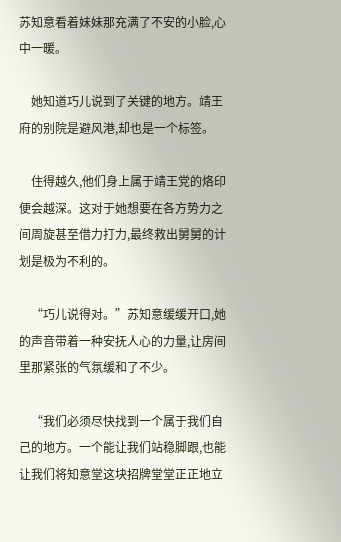苏知意看着妹妹那充满了不安的小脸,心中一暖。

    她知道巧儿说到了关键的地方。靖王府的别院是避风港,却也是一个标签。

    住得越久,他们身上属于靖王党的烙印便会越深。这对于她想要在各方势力之间周旋甚至借力打力,最终救出舅舅的计划是极为不利的。

    “巧儿说得对。”苏知意缓缓开口,她的声音带着一种安抚人心的力量,让房间里那紧张的气氛缓和了不少。

    “我们必须尽快找到一个属于我们自己的地方。一个能让我们站稳脚跟,也能让我们将知意堂这块招牌堂堂正正地立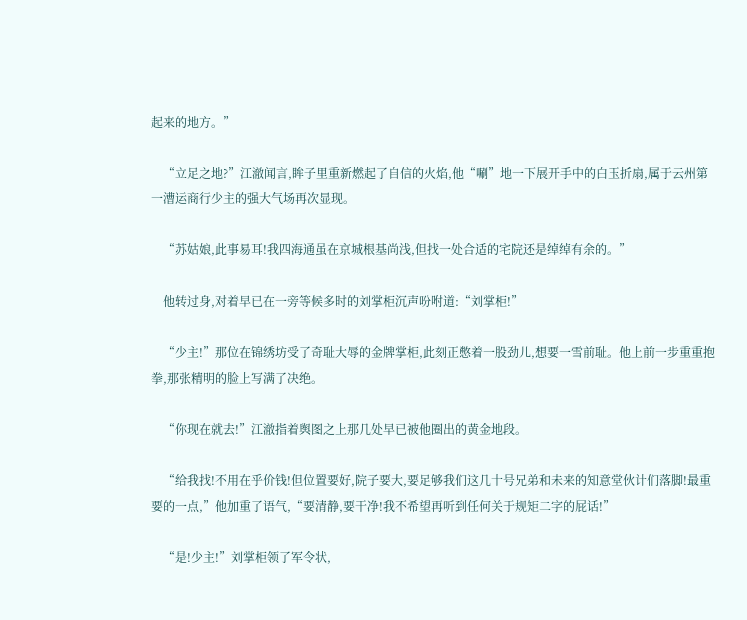起来的地方。”

    “立足之地?”江澈闻言,眸子里重新燃起了自信的火焰,他“唰”地一下展开手中的白玉折扇,属于云州第一漕运商行少主的强大气场再次显现。

    “苏姑娘,此事易耳!我四海通虽在京城根基尚浅,但找一处合适的宅院还是绰绰有余的。”

    他转过身,对着早已在一旁等候多时的刘掌柜沉声吩咐道:“刘掌柜!”

    “少主!”那位在锦绣坊受了奇耻大辱的金牌掌柜,此刻正憋着一股劲儿,想要一雪前耻。他上前一步重重抱拳,那张精明的脸上写满了决绝。

    “你现在就去!”江澈指着舆图之上那几处早已被他圈出的黄金地段。

    “给我找!不用在乎价钱!但位置要好,院子要大,要足够我们这几十号兄弟和未来的知意堂伙计们落脚!最重要的一点,”他加重了语气,“要清静,要干净!我不希望再听到任何关于规矩二字的屁话!”

    “是!少主!”刘掌柜领了军令状,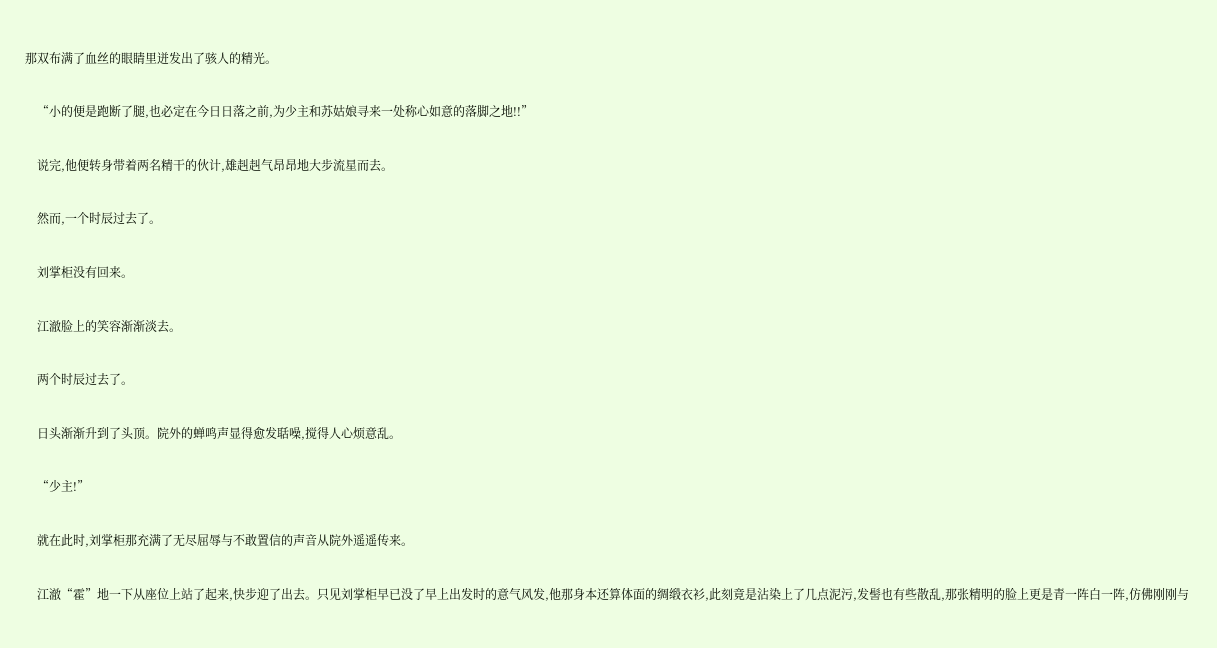那双布满了血丝的眼睛里迸发出了骇人的精光。

    “小的便是跑断了腿,也必定在今日日落之前,为少主和苏姑娘寻来一处称心如意的落脚之地!!”

    说完,他便转身带着两名精干的伙计,雄赳赳气昂昂地大步流星而去。

    然而,一个时辰过去了。

    刘掌柜没有回来。

    江澈脸上的笑容渐渐淡去。

    两个时辰过去了。

    日头渐渐升到了头顶。院外的蝉鸣声显得愈发聒噪,搅得人心烦意乱。

    “少主!”

    就在此时,刘掌柜那充满了无尽屈辱与不敢置信的声音从院外遥遥传来。

    江澈“霍”地一下从座位上站了起来,快步迎了出去。只见刘掌柜早已没了早上出发时的意气风发,他那身本还算体面的绸缎衣衫,此刻竟是沾染上了几点泥污,发髻也有些散乱,那张精明的脸上更是青一阵白一阵,仿佛刚刚与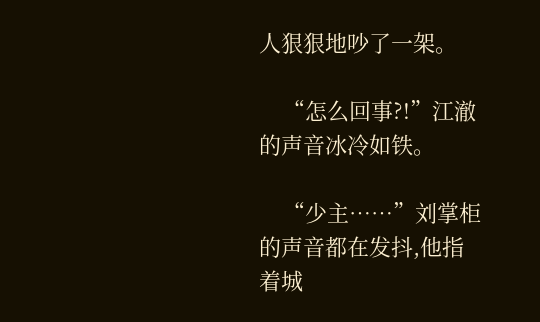人狠狠地吵了一架。

    “怎么回事?!”江澈的声音冰冷如铁。

    “少主……”刘掌柜的声音都在发抖,他指着城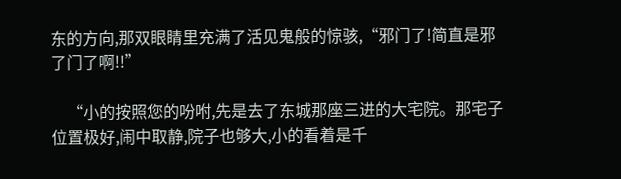东的方向,那双眼睛里充满了活见鬼般的惊骇,“邪门了!简直是邪了门了啊!!”

    “小的按照您的吩咐,先是去了东城那座三进的大宅院。那宅子位置极好,闹中取静,院子也够大,小的看着是千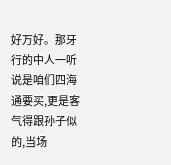好万好。那牙行的中人一听说是咱们四海通要买,更是客气得跟孙子似的,当场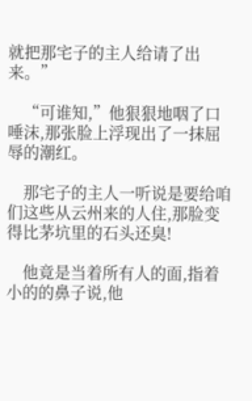就把那宅子的主人给请了出来。”

    “可谁知,”他狠狠地咽了口唾沫,那张脸上浮现出了一抹屈辱的潮红。

    那宅子的主人一听说是要给咱们这些从云州来的人住,那脸变得比茅坑里的石头还臭!

    他竟是当着所有人的面,指着小的的鼻子说,他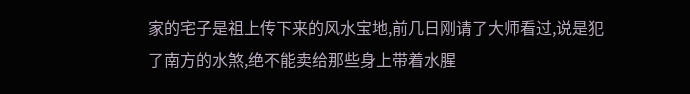家的宅子是祖上传下来的风水宝地,前几日刚请了大师看过,说是犯了南方的水煞,绝不能卖给那些身上带着水腥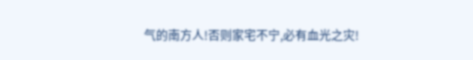气的南方人!否则家宅不宁,必有血光之灾!